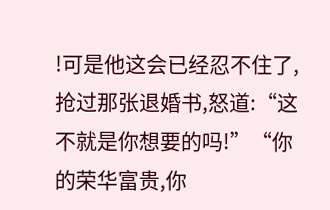!可是他这会已经忍不住了,抢过那张退婚书,怒道:“这不就是你想要的吗!”“你的荣华富贵,你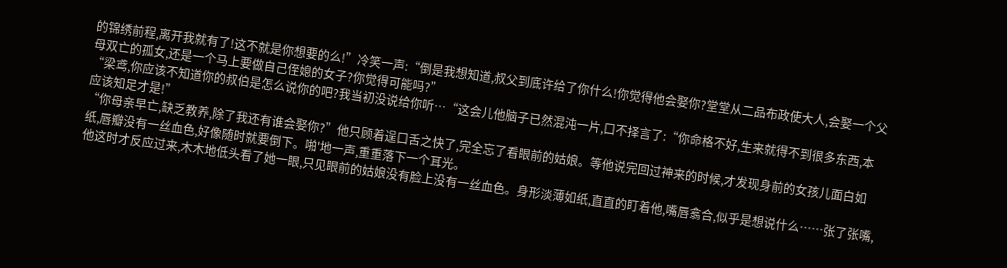的锦绣前程,离开我就有了!这不就是你想要的么!”冷笑一声:“倒是我想知道,叔父到底许给了你什么!你觉得他会娶你?堂堂从二品布政使大人,会娶一个父母双亡的孤女,还是一个马上要做自己侄媳的女子?你觉得可能吗?”
“梁鸢,你应该不知道你的叔伯是怎么说你的吧?我当初没说给你听…“这会儿他脑子已然混沌一片,口不择言了:“你命格不好,生来就得不到很多东西,本应该知足才是!”
“你母亲早亡,缺乏教养,除了我还有谁会娶你?”他只顾着逞口舌之快了,完全忘了看眼前的姑娘。等他说完回过神来的时候,才发现身前的女孩儿面白如纸,唇瓣没有一丝血色,好像随时就要倒下。啪'地一声,重重落下一个耳光。
他这时才反应过来,木木地低头看了她一眼,只见眼前的姑娘没有脸上没有一丝血色。身形淡薄如纸,直直的盯着他,嘴唇翕合,似乎是想说什么……张了张嘴,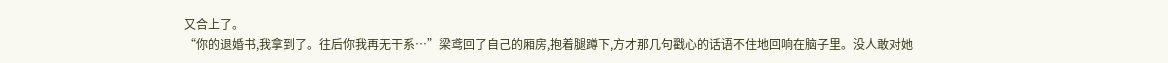又合上了。
“你的退婚书,我拿到了。往后你我再无干系…”梁鸢回了自己的厢房,抱着腿蹲下,方才那几句戳心的话语不住地回响在脑子里。没人敢对她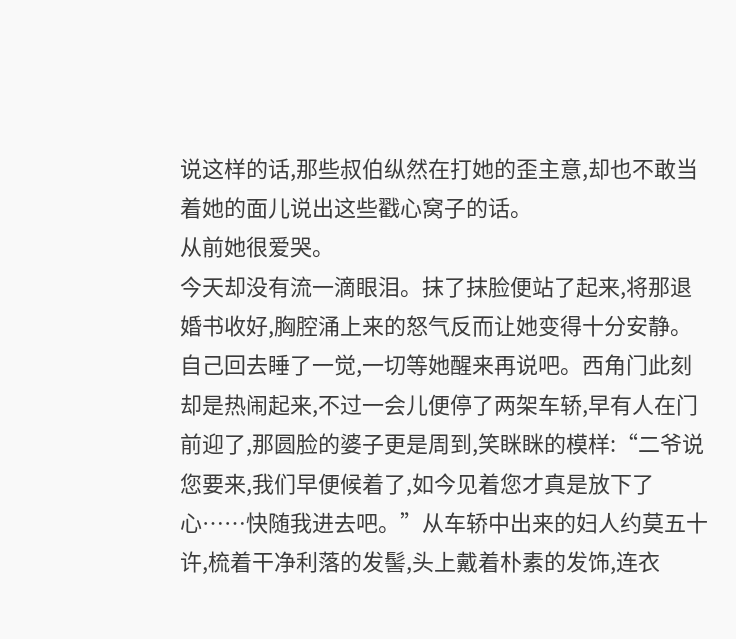说这样的话,那些叔伯纵然在打她的歪主意,却也不敢当着她的面儿说出这些戳心窝子的话。
从前她很爱哭。
今天却没有流一滴眼泪。抹了抹脸便站了起来,将那退婚书收好,胸腔涌上来的怒气反而让她变得十分安静。自己回去睡了一觉,一切等她醒来再说吧。西角门此刻却是热闹起来,不过一会儿便停了两架车轿,早有人在门前迎了,那圆脸的婆子更是周到,笑眯眯的模样:“二爷说您要来,我们早便候着了,如今见着您才真是放下了心……快随我进去吧。”从车轿中出来的妇人约莫五十许,梳着干净利落的发髻,头上戴着朴素的发饰,连衣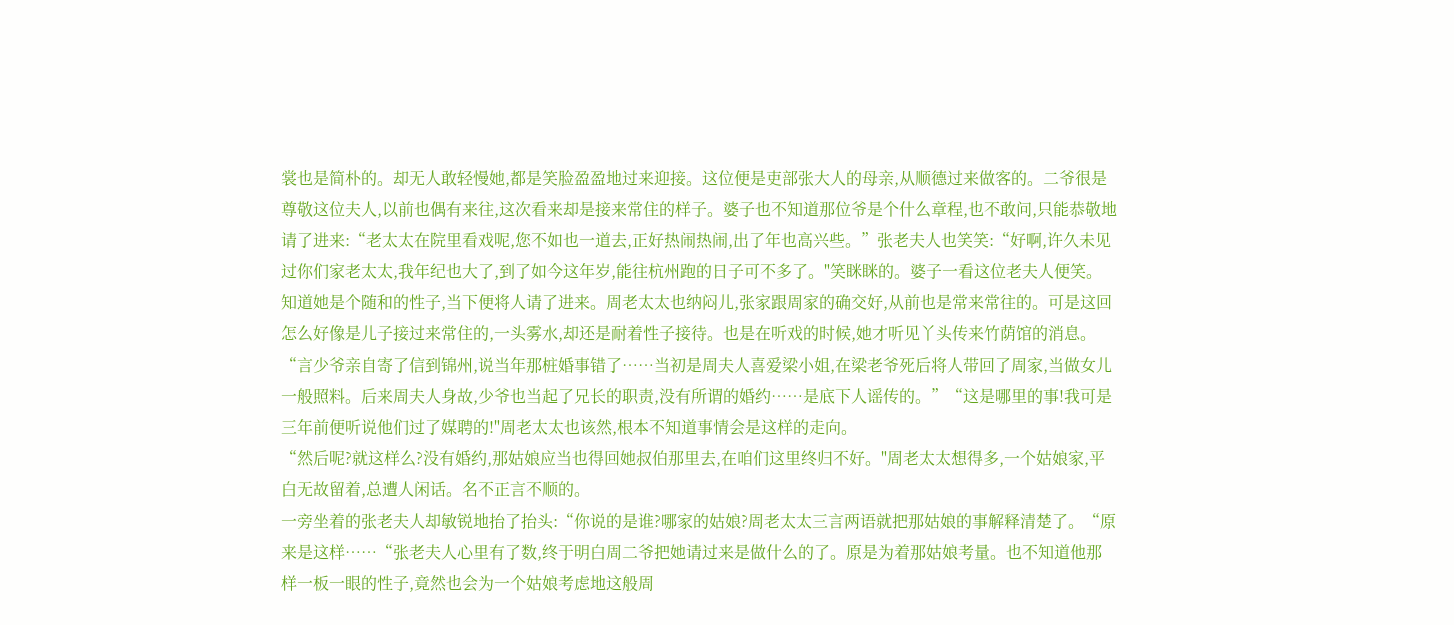裳也是简朴的。却无人敢轻慢她,都是笑脸盈盈地过来迎接。这位便是吏部张大人的母亲,从顺德过来做客的。二爷很是尊敬这位夫人,以前也偶有来往,这次看来却是接来常住的样子。婆子也不知道那位爷是个什么章程,也不敢问,只能恭敬地请了进来:“老太太在院里看戏呢,您不如也一道去,正好热闹热闹,出了年也高兴些。”张老夫人也笑笑:“好啊,许久未见过你们家老太太,我年纪也大了,到了如今这年岁,能往杭州跑的日子可不多了。"笑眯眯的。婆子一看这位老夫人便笑。知道她是个随和的性子,当下便将人请了进来。周老太太也纳闷儿,张家跟周家的确交好,从前也是常来常往的。可是这回怎么好像是儿子接过来常住的,一头雾水,却还是耐着性子接待。也是在听戏的时候,她才听见丫头传来竹荫馆的消息。“言少爷亲自寄了信到锦州,说当年那桩婚事错了……当初是周夫人喜爱梁小姐,在梁老爷死后将人带回了周家,当做女儿一般照料。后来周夫人身故,少爷也当起了兄长的职责,没有所谓的婚约……是底下人谣传的。”“这是哪里的事!我可是三年前便听说他们过了媒聘的!"周老太太也该然,根本不知道事情会是这样的走向。
“然后呢?就这样么?没有婚约,那姑娘应当也得回她叔伯那里去,在咱们这里终归不好。"周老太太想得多,一个姑娘家,平白无故留着,总遭人闲话。名不正言不顺的。
一旁坐着的张老夫人却敏锐地抬了抬头:“你说的是谁?哪家的姑娘?周老太太三言两语就把那姑娘的事解释清楚了。“原来是这样……“张老夫人心里有了数,终于明白周二爷把她请过来是做什么的了。原是为着那姑娘考量。也不知道他那样一板一眼的性子,竟然也会为一个姑娘考虑地这般周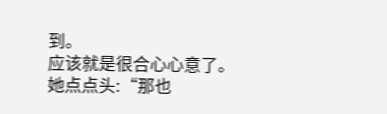到。
应该就是很合心心意了。
她点点头:“那也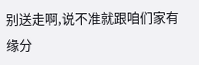别送走啊,说不准就跟咱们家有缘分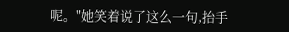呢。"她笑着说了这么一句,抬手